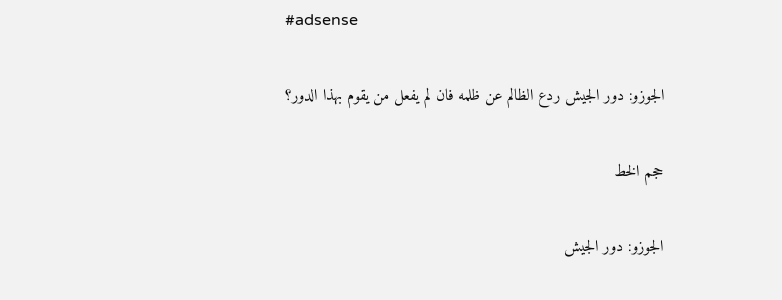#adsense

الجوزو: دور الجيش ردع الظالم عن ظلمه فان لم يفعل من يقوم بهذا الدور؟

حجم الخط

الجوزو: دور الجيش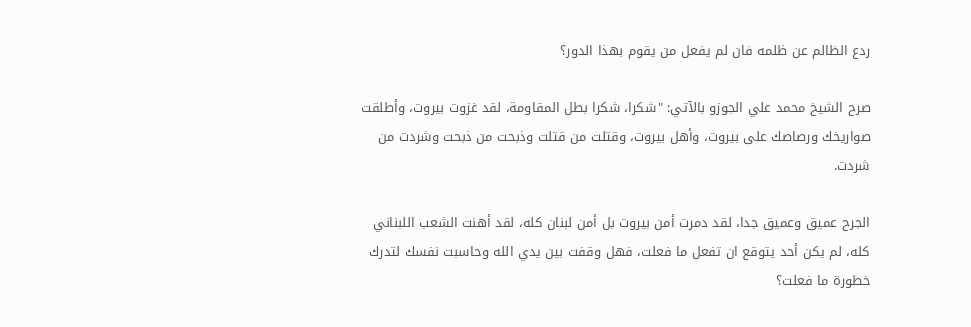ردع الظالم عن ظلمه فان لم يفعل من يقوم بهذا الدور؟

صرح الشيخ محمد علي الجوزو بالآتي: "شكرا، شكرا بطل المقاومة، لقد غزوت بيروت، وأطلقت صواريخك ورصاصك على بيروت، وأهل بيروت، وقتلت من قتلت وذبحت من ذبحت وشردت من شردت.

الجرح عميق وعميق جدا، لقد دمرت أمن بيروت بل أمن لبنان كله، لقد أهنت الشعب اللبناني كله، لم يكن أحد يتوقع ان تفعل ما فعلت، فهل وقفت بين يدي الله وحاسبت نفسك لتدرك خطورة ما فعلت؟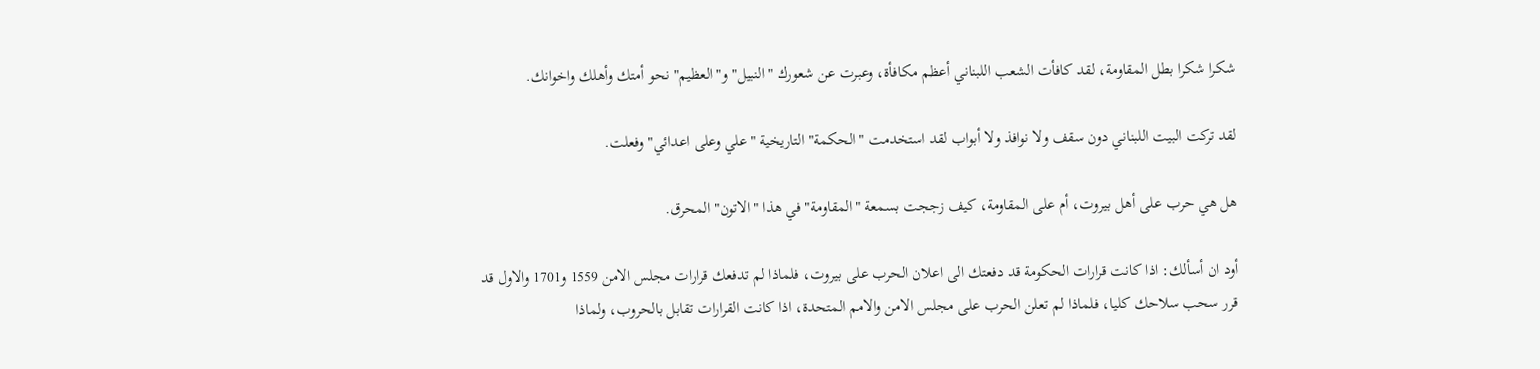شكرا شكرا بطل المقاومة، لقد كافأت الشعب اللبناني أعظم مكافأة، وعبرت عن شعورك "النبيل" و"العظيم" نحو أمتك وأهلك واخوانك.

لقد تركت البيت اللبناني دون سقف ولا نوافذ ولا أبواب لقد استخدمت "الحكمة" التاريخية "علي وعلى اعدائي" وفعلت.

هل هي حرب على أهل بيروت، أم على المقاومة، كيف زججت بسمعة "المقاومة" في هذا "الاتون" المحرق.

أود ان أسألك: اذا كانت قرارات الحكومة قد دفعتك الى اعلان الحرب على بيروت، فلماذا لم تدفعك قرارات مجلس الامن 1559 و1701 والاول قد قرر سحب سلاحك كليا، فلماذا لم تعلن الحرب على مجلس الامن والامم المتحدة، اذا كانت القرارات تقابل بالحروب، ولماذا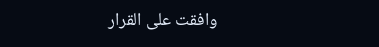وافقت على القرار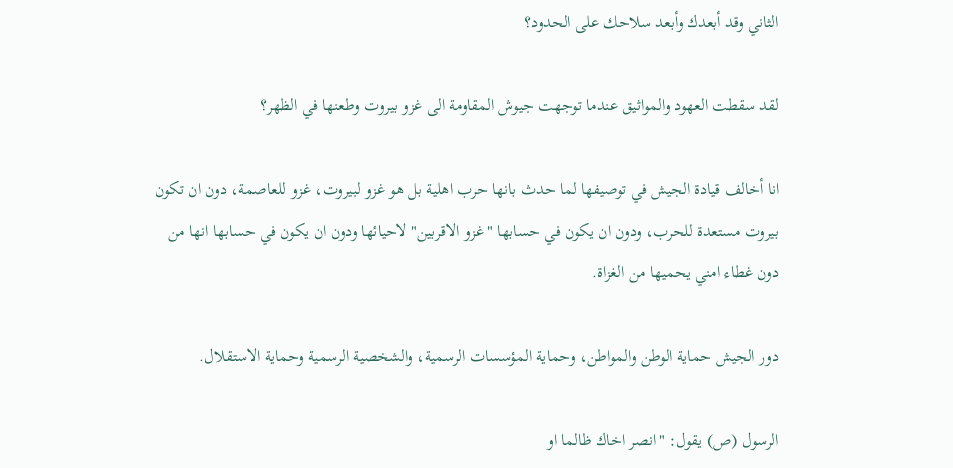الثاني وقد أبعدك وأبعد سلاحك على الحدود؟

لقد سقطت العهود والمواثيق عندما توجهت جيوش المقاومة الى غزو بيروت وطعنها في الظهر؟

انا أخالف قيادة الجيش في توصيفها لما حدث بانها حرب اهلية بل هو غزو لبيروت، غزو للعاصمة، دون ان تكون بيروت مستعدة للحرب، ودون ان يكون في حسابها "غزو الاقربين" لاحيائها ودون ان يكون في حسابها انها من دون غطاء امني يحميها من الغزاة.

دور الجيش حماية الوطن والمواطن، وحماية المؤسسات الرسمية، والشخصية الرسمية وحماية الاستقلال.

الرسول (ص) يقول: "انصر اخاك ظالما او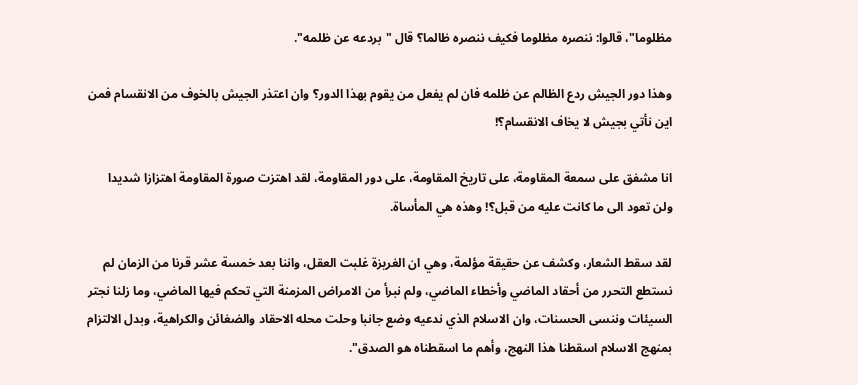مظلوما"، قالوا: ننصره مظلوما فكيف ننصره ظالما؟ قال "بردعه عن ظلمه".

وهذا دور الجيش ردع الظالم عن ظلمه فان لم يفعل من يقوم بهذا الدور؟ وان اعتذر الجيش بالخوف من الانقسام فمن اين نأتي بجيش لا يخاف الانقسام؟!

انا مشفق على سمعة المقاومة، على تاريخ المقاومة، على دور المقاومة، لقد اهتزت صورة المقاومة اهتزازا شديدا ولن تعود الى ما كانت عليه من قبل؟! وهذه هي المأساة.

لقد سقط الشعار، وكشف عن حقيقة مؤلمة، وهي ان الغريزة غلبت العقل، واننا بعد خمسة عشر قرنا من الزمان لم نستطع التحرر من أحقاد الماضي وأخطاء الماضي، ولم نبرأ من الامراض المزمنة التي تحكم فيها الماضي، وما زلنا نجتر السيئات وننسى الحسنات، وان الاسلام الذي ندعيه وضع جانبا وحلت محله الاحقاد والضغائن والكراهية، وبدل الالتزام بمنهج الاسلام اسقطنا هذا النهج، وأهم ما اسقطناه هو الصدق".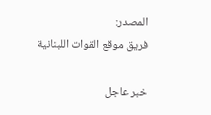المصدر:
فريق موقع القوات اللبنانية

خبر عاجل